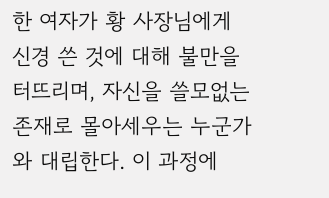한 여자가 황 사장님에게 신경 쓴 것에 대해 불만을 터뜨리며, 자신을 쓸모없는 존재로 몰아세우는 누군가와 대립한다. 이 과정에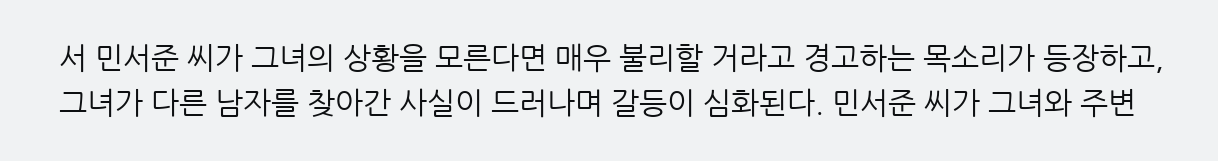서 민서준 씨가 그녀의 상황을 모른다면 매우 불리할 거라고 경고하는 목소리가 등장하고, 그녀가 다른 남자를 찾아간 사실이 드러나며 갈등이 심화된다. 민서준 씨가 그녀와 주변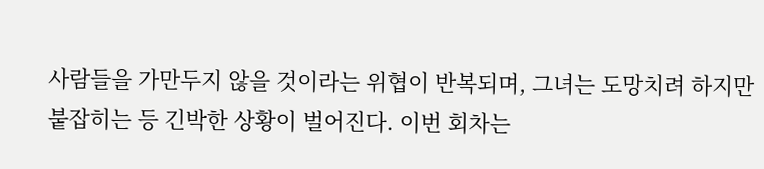사람들을 가만두지 않을 것이라는 위협이 반복되며, 그녀는 도망치려 하지만 붙잡히는 등 긴박한 상황이 벌어진다. 이번 회차는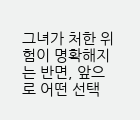그녀가 처한 위험이 명확해지는 반면, 앞으로 어떤 선택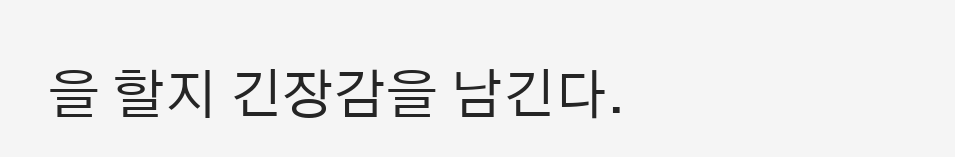을 할지 긴장감을 남긴다.